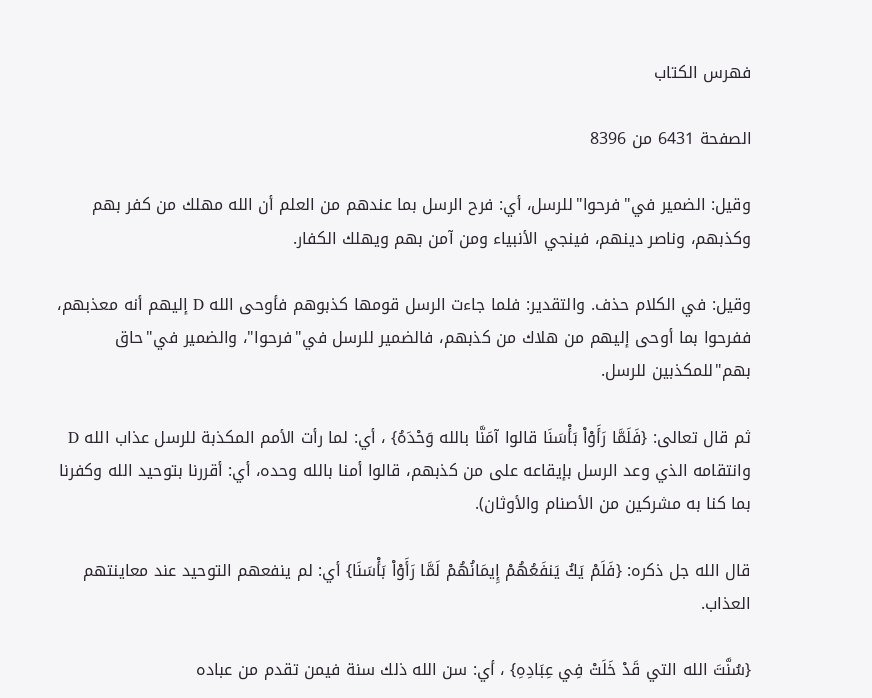فهرس الكتاب

الصفحة 6431 من 8396

وقيل: الضمير في"فرحوا"للرسل، أي: فرح الرسل بما عندهم من العلم أن الله مهلك من كفر بهم وكذبهم، وناصر دينهم، فينجي الأنبياء ومن آمن بهم ويهلك الكفار.

وقيل: في الكلام حذف. والتقدير: فلما جاءت الرسل قومها كذبوهم فأوحى الله D إليهم أنه معذبهم، ففرحوا بما أوحى إليهم من هلاك من كذبهم، فالضمير للرسل في"فرحوا"، والضمير في"حاق بهم"للمكذبين للرسل.

ثم قال تعالى: {فَلَمَّا رَأَوْاْ بَأْسَنَا قالوا آمَنَّا بالله وَحْدَهُ} ، أي: لما رأت الأمم المكذبة للرسل عذاب الله D وانتقامه الذي وعد الرسل بإيقاعه على من كذبهم، قالوا أمنا بالله وحده، أي: أقررنا بتوحيد الله وكفرنا بما كنا به مشركين من الأصنام والأوثان).

قال الله جل ذكره: {فَلَمْ يَكُ يَنفَعُهُمْ إِيمَانُهُمْ لَمَّا رَأَوْاْ بَأْسَنَا} أي: لم ينفعهم التوحيد عند معاينتهم العذاب.

{سُنَّتَ الله التي قَدْ خَلَتْ فِي عِبَادِهِ} ، أي: سن الله ذلك سنة فيمن تقدم من عباده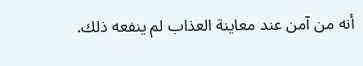أنه من آمن عند معاينة العذاب لم ينفعه ذلك.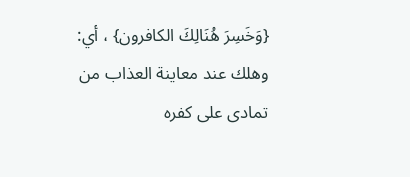{وَخَسِرَ هُنَالِكَ الكافرون} ، أي: وهلك عند معاينة العذاب من تمادى على كفره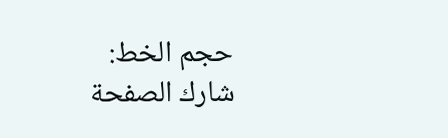حجم الخط:
شارك الصفحة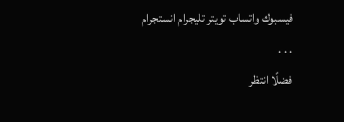فيسبوك واتساب تويتر تليجرام انستجرام
. . .
فضلًا انتظر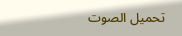تحميل الصوت